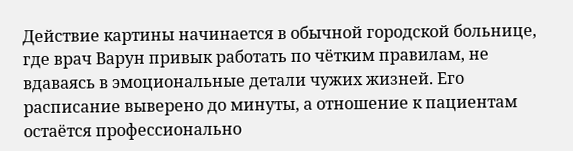Действие картины начинается в обычной городской больнице, где врач Варун привык работать по чётким правилам, не вдаваясь в эмоциональные детали чужих жизней. Его расписание выверено до минуты, а отношение к пациентам остаётся профессионально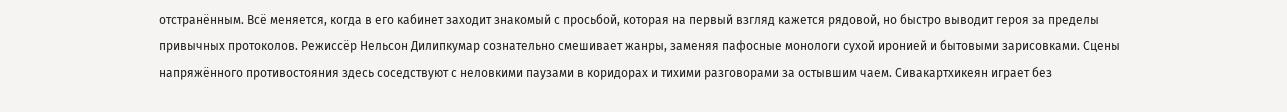отстранённым. Всё меняется, когда в его кабинет заходит знакомый с просьбой, которая на первый взгляд кажется рядовой, но быстро выводит героя за пределы привычных протоколов. Режиссёр Нельсон Дилипкумар сознательно смешивает жанры, заменяя пафосные монологи сухой иронией и бытовыми зарисовками. Сцены напряжённого противостояния здесь соседствуют с неловкими паузами в коридорах и тихими разговорами за остывшим чаем. Сивакартхикеян играет без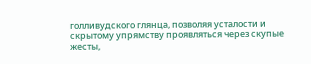голливудского глянца, позволяя усталости и скрытому упрямству проявляться через скупые жесты,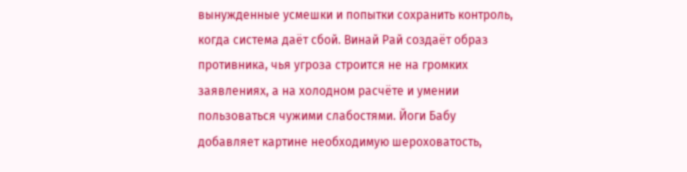вынужденные усмешки и попытки сохранить контроль, когда система даёт сбой. Винай Рай создаёт образ противника, чья угроза строится не на громких заявлениях, а на холодном расчёте и умении пользоваться чужими слабостями. Йоги Бабу добавляет картине необходимую шероховатость,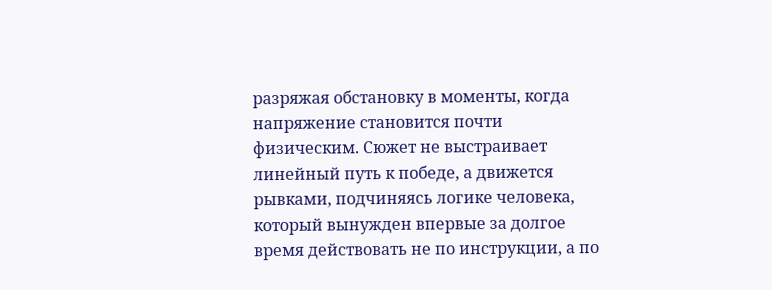разряжая обстановку в моменты, когда напряжение становится почти физическим. Сюжет не выстраивает линейный путь к победе, а движется рывками, подчиняясь логике человека, который вынужден впервые за долгое время действовать не по инструкции, а по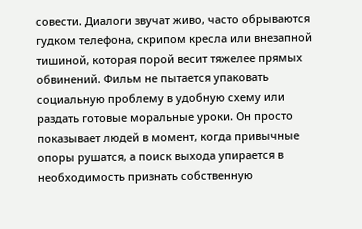совести. Диалоги звучат живо, часто обрываются гудком телефона, скрипом кресла или внезапной тишиной, которая порой весит тяжелее прямых обвинений. Фильм не пытается упаковать социальную проблему в удобную схему или раздать готовые моральные уроки. Он просто показывает людей в момент, когда привычные опоры рушатся, а поиск выхода упирается в необходимость признать собственную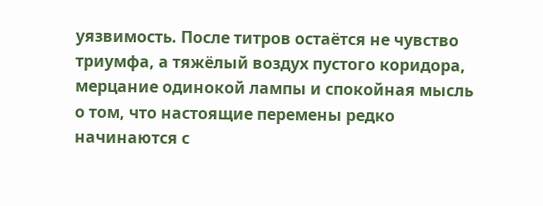уязвимость. После титров остаётся не чувство триумфа, а тяжёлый воздух пустого коридора, мерцание одинокой лампы и спокойная мысль о том, что настоящие перемены редко начинаются с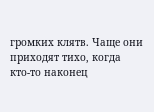громких клятв. Чаще они приходят тихо, когда кто-то наконец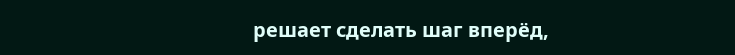решает сделать шаг вперёд,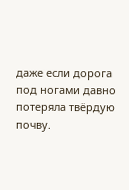даже если дорога под ногами давно потеряла твёрдую почву.